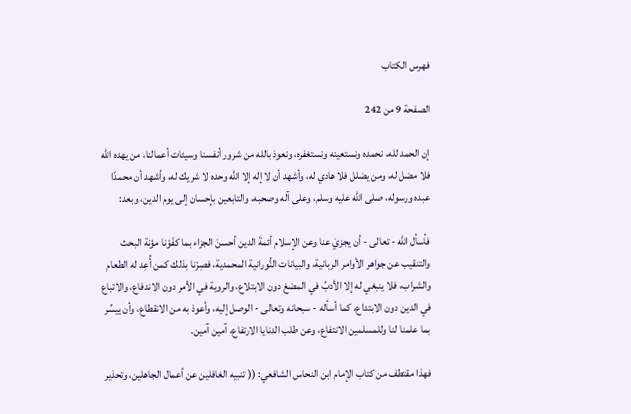فهرس الكتاب

الصفحة 9 من 242

إن الحمد لله، نحمده ونستعينه ونستغفره، ونعوذ بالله من شرور أنفسنا وسيئات أعمالنا، من يهده الله فلا مضل له، ومن يضلل فلا هادي له، وأشهد أن لا إله إلا الله وحده لا شريك له، وأشهد أن محمدًا عبده ورسوله، صلى الله عليه وسلم، وعلى آله وصحبه، والتابعين بإحسان إلى يوم الدين، وبعد:

فأسأل الله - تعالى - أن يجزيَ عنا وعن الإسلام أئمةَ الدين أحسنَ الجزاء بما كفَوْنا مؤنة البحث والتنقيب عن جواهر الأوامر الربانية، والبيانات النُّورانية المحمدية، فصِرْنا بذلك كمن أُعِد له الطعام والشراب، فلا ينبغي له إلا الأدبُ في المضغ دون الابتلاع، والروية في الأمر دون الاندفاع، والاتباع في الدين دون الابتداع، كما أسأله - سبحانه وتعالى - الوصل إليه، وأعوذ به من الانقطاع، وأن ييسِّر بما علمنا لنا وللمسلمين الانتفاع، وعن طلب الدنايا الارتفاع، آمين آمين.

فهذا مقتطف من كتاب الإمام ابن النحاس الشافعي: (( تنبيه الغافلين عن أعمال الجاهلين، وتحذير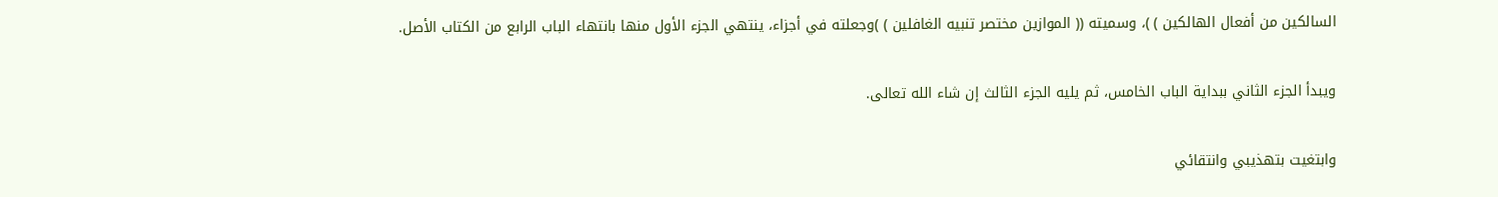السالكين من أفعال الهالكين ) )، وسميته (( الموازين مختصر تنبيه الغافلين ) )وجعلته في أجزاء، ينتهي الجزء الأول منها بانتهاء الباب الرابع من الكتاب الأصل.

ويبدأ الجزء الثاني ببداية الباب الخامس، ثم يليه الجزء الثالث إن شاء الله تعالى.

وابتغيت بتهذيبي وانتقائي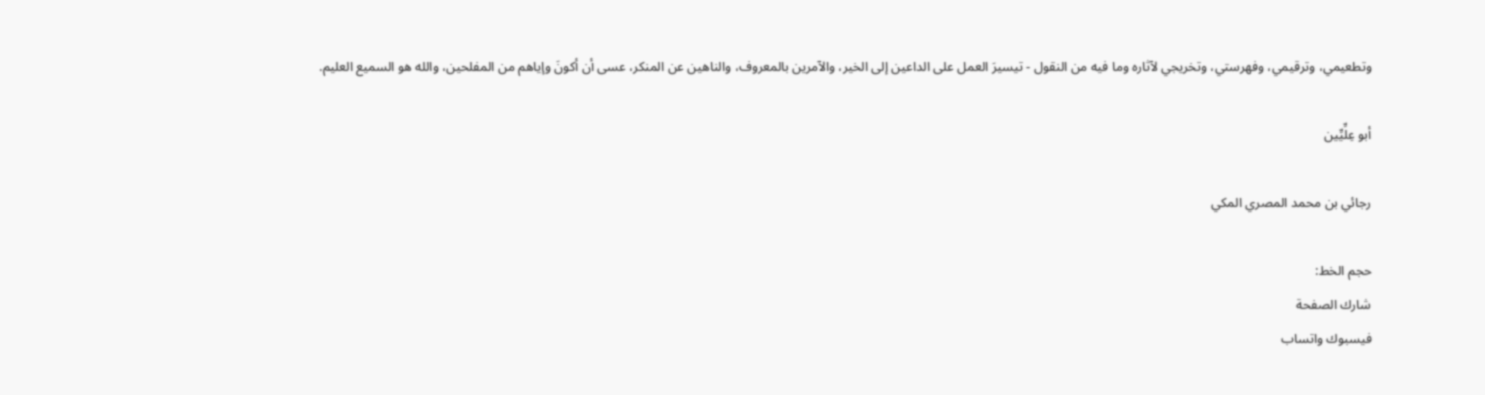وتطعيمي، وترقيمي، وفهرستي، وتخريجي لآثاره وما فيه من النقول - تيسيرَ العمل على الداعين إلى الخير، والآمرين بالمعروف، والناهين عن المنكر، عسى أن أكونَ وإياهم من المفلحين، والله هو السميع العليم.

أبو عِلِّيِّين

رجائي بن محمد المصري المكي

حجم الخط:
شارك الصفحة
فيسبوك واتساب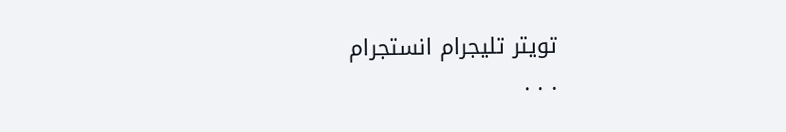تويتر تليجرام انستجرام
. . .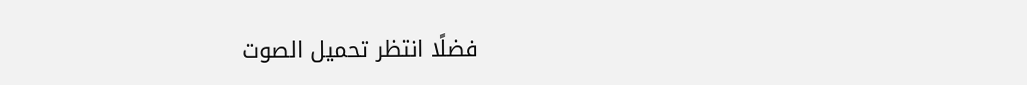فضلًا انتظر تحميل الصوت